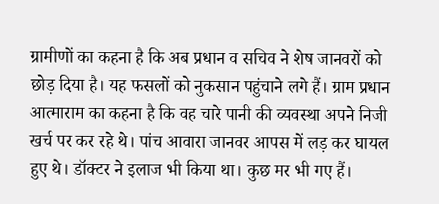ग्रामीणों का कहना है कि अब प्रधान व सचिव ने शेष जानवरों को छोड़ दिया है। यह फसलों को नुकसान पहुंचाने लगे हैं। ग्राम प्रधान आत्माराम का कहना है कि वह चारे पानी की व्यवस्था अपने निजी खर्च पर कर रहे थे। पांच आवारा जानवर आपस में लड़ कर घायल हुए थे। डॉक्टर ने इलाज भी किया था। कुछ मर भी गए हैं।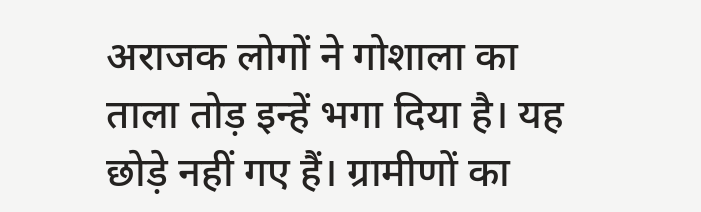अराजक लोगों ने गोशाला का ताला तोड़ इन्हें भगा दिया है। यह छोड़े नहीं गए हैं। ग्रामीणों का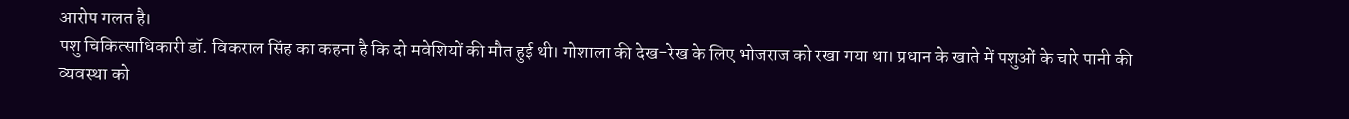आरोप गलत है।
पशु चिकित्साधिकारी डॉ. विकराल सिंह का कहना है कि दो मवेशियों की मौत हुई थी। गोशाला की देख-रेख के लिए भोजराज को रखा गया था। प्रधान के खाते में पशुओं के चारे पानी की व्यवस्था को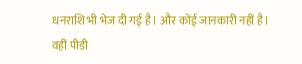धनराशि भी भेज दी गई है। और कोई जानकारी नहीं है। वहीं पीडी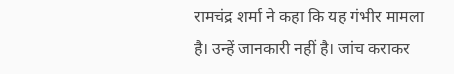रामचंद्र शर्मा ने कहा कि यह गंभीर मामला है। उन्हें जानकारी नहीं है। जांच कराकर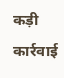कड़ी कार्रवाई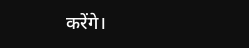करेंगे।